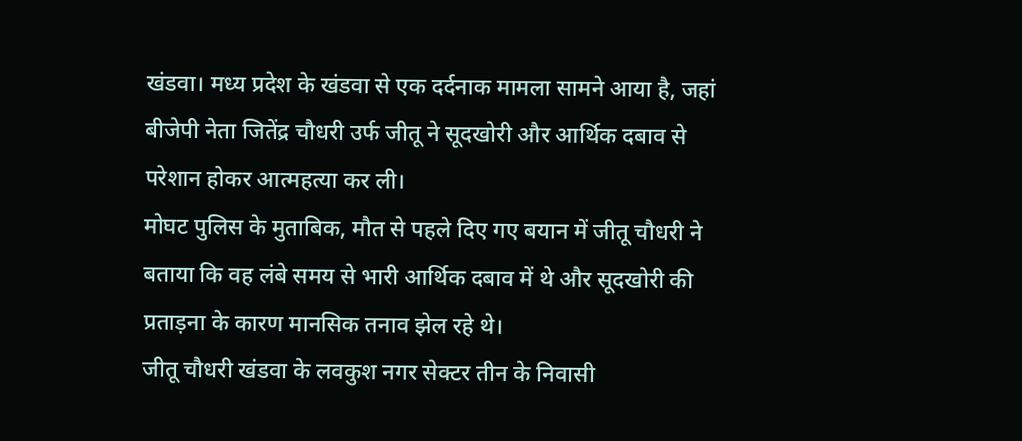खंडवा। मध्य प्रदेश के खंडवा से एक दर्दनाक मामला सामने आया है, जहां बीजेपी नेता जितेंद्र चौधरी उर्फ जीतू ने सूदखोरी और आर्थिक दबाव से परेशान होकर आत्महत्या कर ली।
मोघट पुलिस के मुताबिक, मौत से पहले दिए गए बयान में जीतू चौधरी ने बताया कि वह लंबे समय से भारी आर्थिक दबाव में थे और सूदखोरी की प्रताड़ना के कारण मानसिक तनाव झेल रहे थे।
जीतू चौधरी खंडवा के लवकुश नगर सेक्टर तीन के निवासी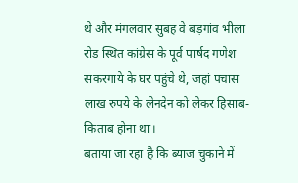थे और मंगलवार सुबह वे बड़गांव भीला रोड स्थित कांग्रेस के पूर्व पार्षद गणेश सकरगाये के घर पहुंचे थे, जहां पचास लाख रुपये के लेनदेन को लेकर हिसाब-किताब होना था।
बताया जा रहा है कि ब्याज चुकाने में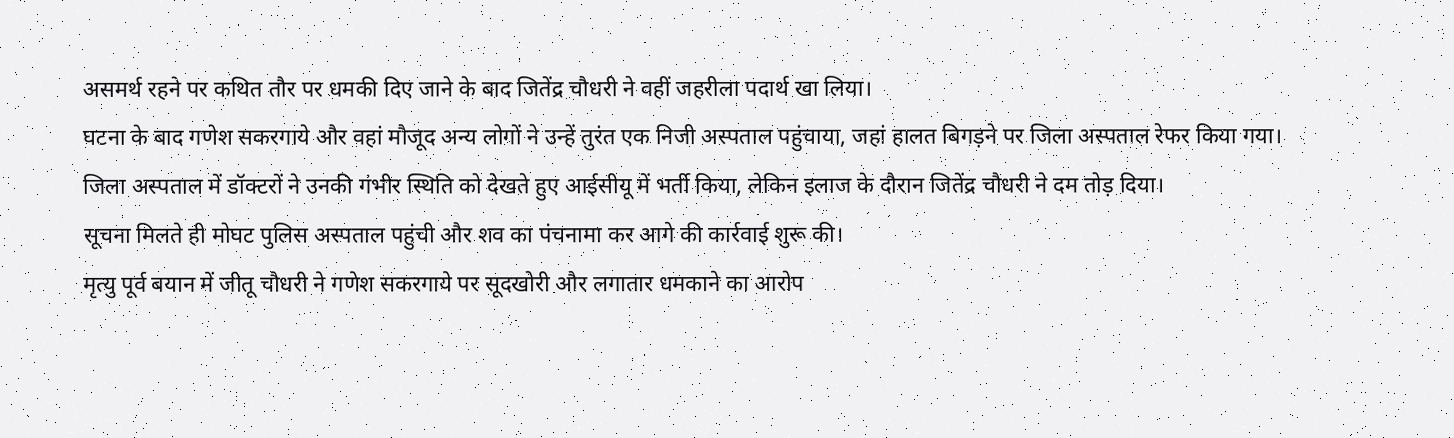असमर्थ रहने पर कथित तौर पर धमकी दिए जाने के बाद जितेंद्र चौधरी ने वहीं जहरीला पदार्थ खा लिया।
घटना के बाद गणेश सकरगाये और वहां मौजूद अन्य लोगों ने उन्हें तुरंत एक निजी अस्पताल पहुंचाया, जहां हालत बिगड़ने पर जिला अस्पताल रेफर किया गया।
जिला अस्पताल में डॉक्टरों ने उनकी गंभीर स्थिति को देखते हुए आईसीयू में भर्ती किया, लेकिन इलाज के दौरान जितेंद्र चौधरी ने दम तोड़ दिया।
सूचना मिलते ही मोघट पुलिस अस्पताल पहुंची और शव का पंचनामा कर आगे की कार्रवाई शुरू की।
मृत्यु पूर्व बयान में जीतू चौधरी ने गणेश सकरगाये पर सूदखोरी और लगातार धमकाने का आरोप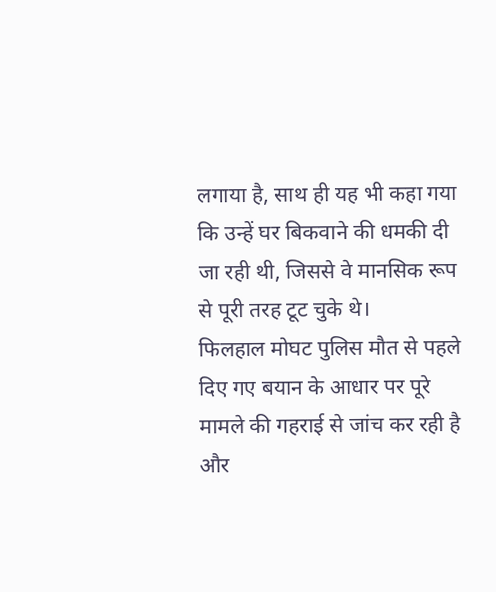लगाया है, साथ ही यह भी कहा गया कि उन्हें घर बिकवाने की धमकी दी जा रही थी, जिससे वे मानसिक रूप से पूरी तरह टूट चुके थे।
फिलहाल मोघट पुलिस मौत से पहले दिए गए बयान के आधार पर पूरे मामले की गहराई से जांच कर रही है और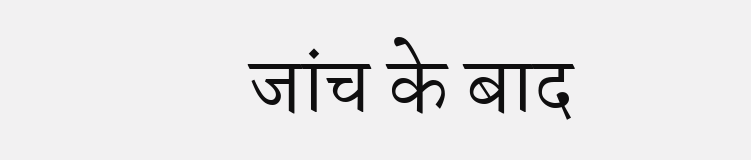जांच के बाद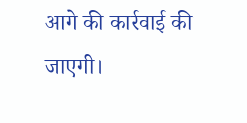आगे की कार्रवाई की जाएगी।